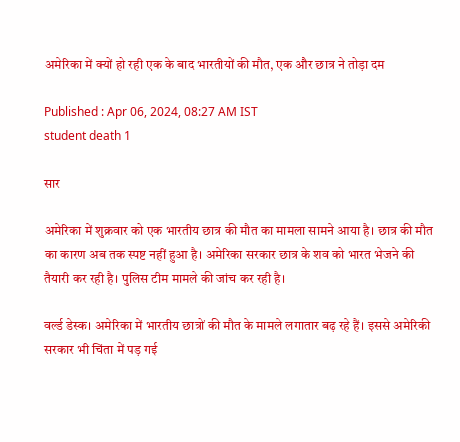अमेरिका में क्यों हो रही एक के बाद भारतीयों की मौत, एक और छात्र ने तोड़ा दम

Published : Apr 06, 2024, 08:27 AM IST
student death 1

सार

अमेरिका में शुक्रवार को एक भारतीय छात्र की मौत का मामला सामने आया है। छात्र की मौत का कारण अब तक स्पष्ट नहीं हुआ है। अमेरिका सरकार छात्र के शव को भारत भेजने की तैयारी कर रही है। पुलिस टीम मामले की जांच कर रही है।

वर्ल्ड डेस्क। अमेरिका में भारतीय छात्रों की मौत के मामले लगातार बढ़ रहे हैं। इससे अमेरिकी सरकार भी चिंता में पड़ गई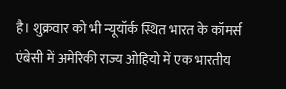है। शुक्रवार को भी न्यूयॉर्क स्थित भारत के कॉमर्स एंबेसी में अमेरिकी राज्य ओहियो में एक भारतीय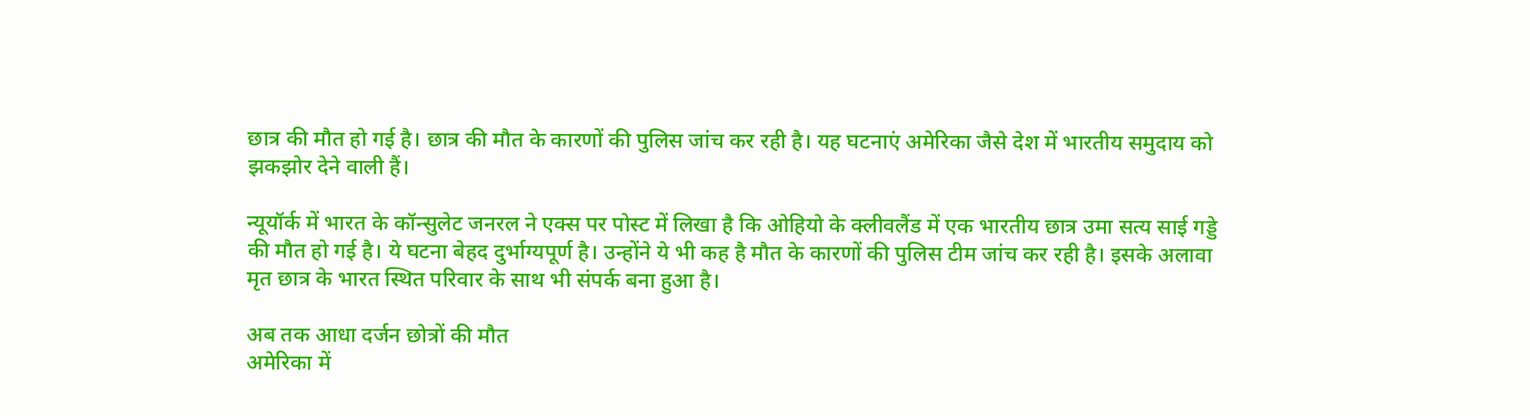छात्र की मौत हो गई है। छात्र की मौत के कारणों की पुलिस जांच कर रही है। यह घटनाएं अमेरिका जैसे देश में भारतीय समुदाय को झकझोर देने वाली हैं।

न्यूयॉर्क में भारत के कॉन्सुलेट जनरल ने एक्स पर पोस्ट में लिखा है कि ओहियो के क्लीवलैंड में एक भारतीय छात्र उमा सत्य साई गड्डे की मौत हो गई है। ये घटना बेहद दुर्भाग्यपूर्ण है। उन्होंने ये भी कह है मौत के कारणों की पुलिस टीम जांच कर रही है। इसके अलावा मृत छात्र के भारत स्थित परिवार के साथ भी संपर्क बना हुआ है।

अब तक आधा दर्जन छोत्रों की मौत
अमेरिका में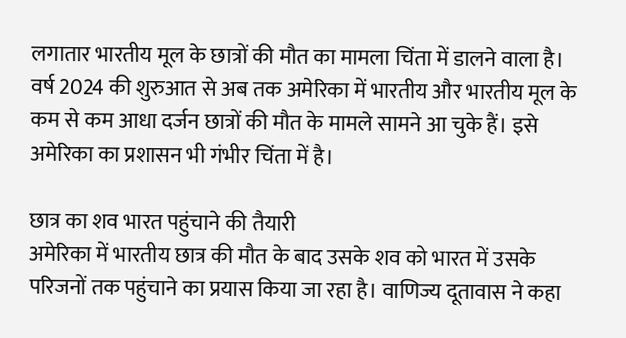लगातार भारतीय मूल के छात्रों की मौत का मामला चिंता में डालने वाला है। वर्ष 2024 की शुरुआत से अब तक अमेरिका में भारतीय और भारतीय मूल के कम से कम आधा दर्जन छात्रों की मौत के मामले सामने आ चुके हैं। इसे अमेरिका का प्रशासन भी गंभीर चिंता में है।

छात्र का शव भारत पहुंचाने की तैयारी
अमेरिका में भारतीय छात्र की मौत के बाद उसके शव को भारत में उसके परिजनों तक पहुंचाने का प्रयास किया जा रहा है। वाणिज्य दूतावास ने कहा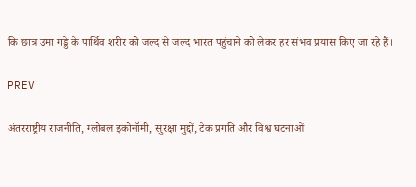कि छात्र उमा गड्डे के पार्थिव शरीर को जल्द से जल्द भारत पहुंचाने को लेकर हर संभव प्रयास किए जा रहे हैं।

PREV

अंतरराष्ट्रीय राजनीति, ग्लोबल इकोनॉमी, सुरक्षा मुद्दों, टेक प्रगति और विश्व घटनाओं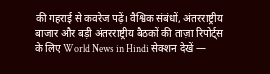की गहराई से कवरेज पढ़ें। वैश्विक संबंधों, अंतरराष्ट्रीय बाजार और बड़ी अंतरराष्ट्रीय बैठकों की ताज़ा रिपोर्ट्स के लिए World News in Hindi सेक्शन देखें —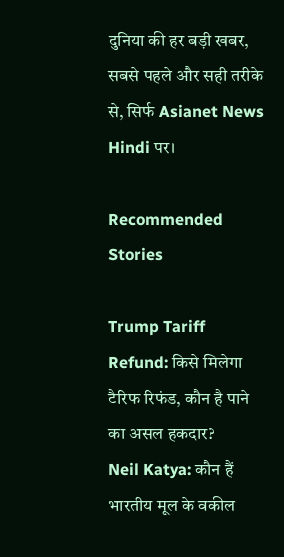दुनिया की हर बड़ी खबर, सबसे पहले और सही तरीके से, सिर्फ Asianet News Hindi पर।

Recommended Stories

Trump Tariff Refund: किसे मिलेगा टैरिफ रिफंड, कौन है पाने का असल हकदार?
Neil Katya: कौन हैं भारतीय मूल के वकील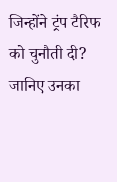जिन्होंने ट्रंप टैरिफ को चुनौती दी? जानिए उनका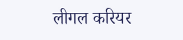लीगल करियर